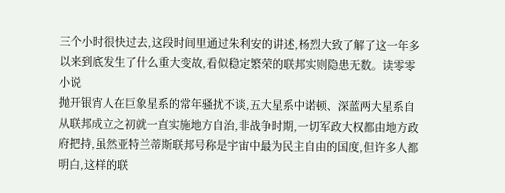三个小时很快过去,这段时间里通过朱利安的讲述,杨烈大致了解了这一年多以来到底发生了什么重大变故,看似稳定繁荣的联邦实则隐患无数。读零零小说
抛开银宵人在巨象星系的常年骚扰不谈,五大星系中诺顿、深蓝两大星系自从联邦成立之初就一直实施地方自治,非战争时期,一切军政大权都由地方政府把持,虽然亚特兰蒂斯联邦号称是宇宙中最为民主自由的国度,但许多人都明白,这样的联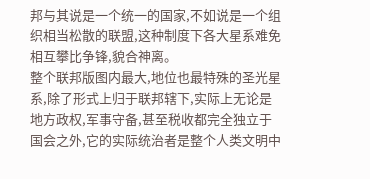邦与其说是一个统一的国家,不如说是一个组织相当松散的联盟,这种制度下各大星系难免相互攀比争锋,貌合神离。
整个联邦版图内最大,地位也最特殊的圣光星系,除了形式上归于联邦辖下,实际上无论是地方政权,军事守备,甚至税收都完全独立于国会之外,它的实际统治者是整个人类文明中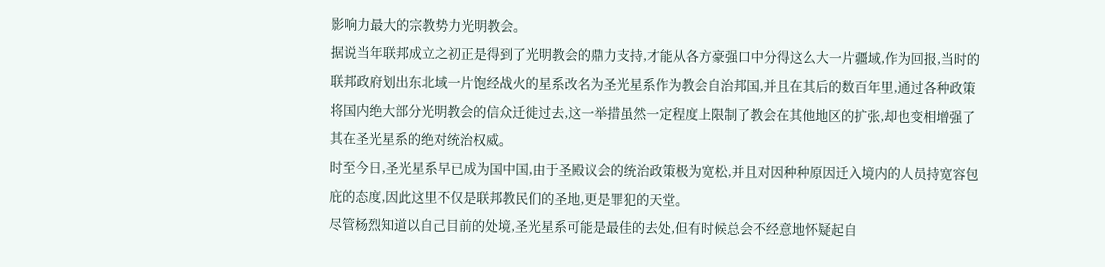影响力最大的宗教势力光明教会。
据说当年联邦成立之初正是得到了光明教会的鼎力支持,才能从各方豪强口中分得这么大一片疆域,作为回报,当时的联邦政府划出东北域一片饱经战火的星系改名为圣光星系作为教会自治邦国,并且在其后的数百年里,通过各种政策将国内绝大部分光明教会的信众迁徙过去,这一举措虽然一定程度上限制了教会在其他地区的扩张,却也变相增强了其在圣光星系的绝对统治权威。
时至今日,圣光星系早已成为国中国,由于圣殿议会的统治政策极为宽松,并且对因种种原因迁入境内的人员持宽容包庇的态度,因此这里不仅是联邦教民们的圣地,更是罪犯的天堂。
尽管杨烈知道以自己目前的处境,圣光星系可能是最佳的去处,但有时候总会不经意地怀疑起自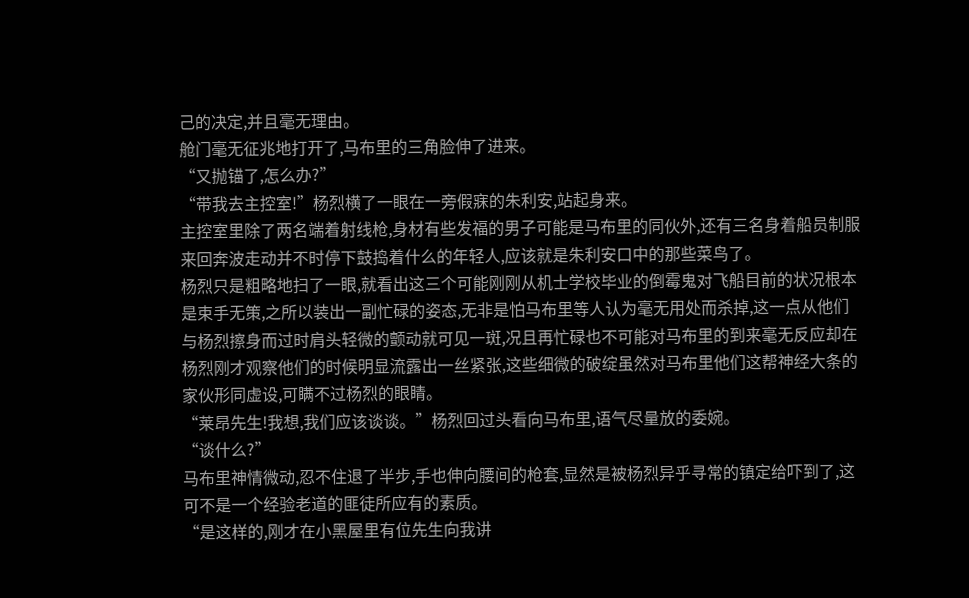己的决定,并且毫无理由。
舱门毫无征兆地打开了,马布里的三角脸伸了进来。
“又抛锚了,怎么办?”
“带我去主控室!”杨烈横了一眼在一旁假寐的朱利安,站起身来。
主控室里除了两名端着射线枪,身材有些发福的男子可能是马布里的同伙外,还有三名身着船员制服来回奔波走动并不时停下鼓捣着什么的年轻人,应该就是朱利安口中的那些菜鸟了。
杨烈只是粗略地扫了一眼,就看出这三个可能刚刚从机士学校毕业的倒霉鬼对飞船目前的状况根本是束手无策,之所以装出一副忙碌的姿态,无非是怕马布里等人认为毫无用处而杀掉,这一点从他们与杨烈擦身而过时肩头轻微的颤动就可见一斑,况且再忙碌也不可能对马布里的到来毫无反应却在杨烈刚才观察他们的时候明显流露出一丝紧张,这些细微的破绽虽然对马布里他们这帮神经大条的家伙形同虚设,可瞒不过杨烈的眼睛。
“莱昂先生!我想,我们应该谈谈。”杨烈回过头看向马布里,语气尽量放的委婉。
“谈什么?”
马布里神情微动,忍不住退了半步,手也伸向腰间的枪套,显然是被杨烈异乎寻常的镇定给吓到了,这可不是一个经验老道的匪徒所应有的素质。
“是这样的,刚才在小黑屋里有位先生向我讲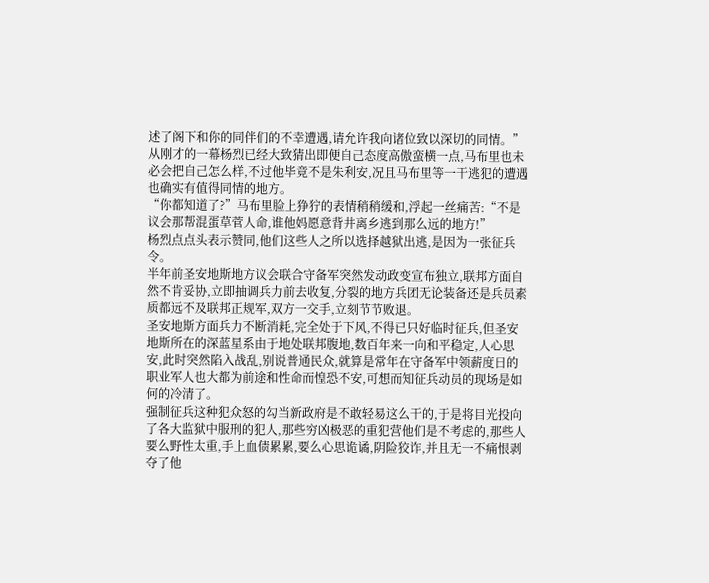述了阁下和你的同伴们的不幸遭遇,请允许我向诸位致以深切的同情。”从刚才的一幕杨烈已经大致猜出即便自己态度高傲蛮横一点,马布里也未必会把自己怎么样,不过他毕竟不是朱利安,况且马布里等一干逃犯的遭遇也确实有值得同情的地方。
“你都知道了?”马布里脸上狰狞的表情稍稍缓和,浮起一丝痛苦:“不是议会那帮混蛋草菅人命,谁他妈愿意背井离乡逃到那么远的地方!”
杨烈点点头表示赞同,他们这些人之所以选择越狱出逃,是因为一张征兵令。
半年前圣安地斯地方议会联合守备军突然发动政变宣布独立,联邦方面自然不肯妥协,立即抽调兵力前去收复,分裂的地方兵团无论装备还是兵员素质都远不及联邦正规军,双方一交手,立刻节节败退。
圣安地斯方面兵力不断消耗,完全处于下风,不得已只好临时征兵,但圣安地斯所在的深蓝星系由于地处联邦腹地,数百年来一向和平稳定,人心思安,此时突然陷入战乱,别说普通民众,就算是常年在守备军中领薪度日的职业军人也大都为前途和性命而惶恐不安,可想而知征兵动员的现场是如何的冷清了。
强制征兵这种犯众怒的勾当新政府是不敢轻易这么干的,于是将目光投向了各大监狱中服刑的犯人,那些穷凶极恶的重犯营他们是不考虑的,那些人要么野性太重,手上血债累累,要么心思诡谲,阴险狡诈,并且无一不痛恨剥夺了他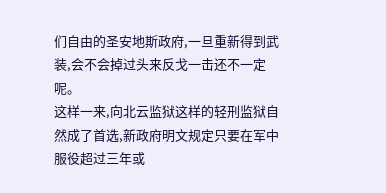们自由的圣安地斯政府,一旦重新得到武装,会不会掉过头来反戈一击还不一定呢。
这样一来,向北云监狱这样的轻刑监狱自然成了首选,新政府明文规定只要在军中服役超过三年或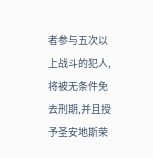者参与五次以上战斗的犯人,将被无条件免去刑期,并且授予圣安地斯荣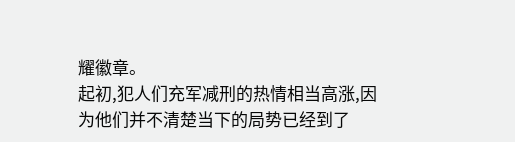耀徽章。
起初,犯人们充军减刑的热情相当高涨,因为他们并不清楚当下的局势已经到了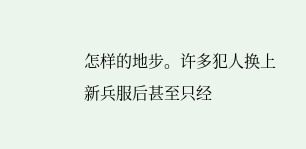怎样的地步。许多犯人换上新兵服后甚至只经